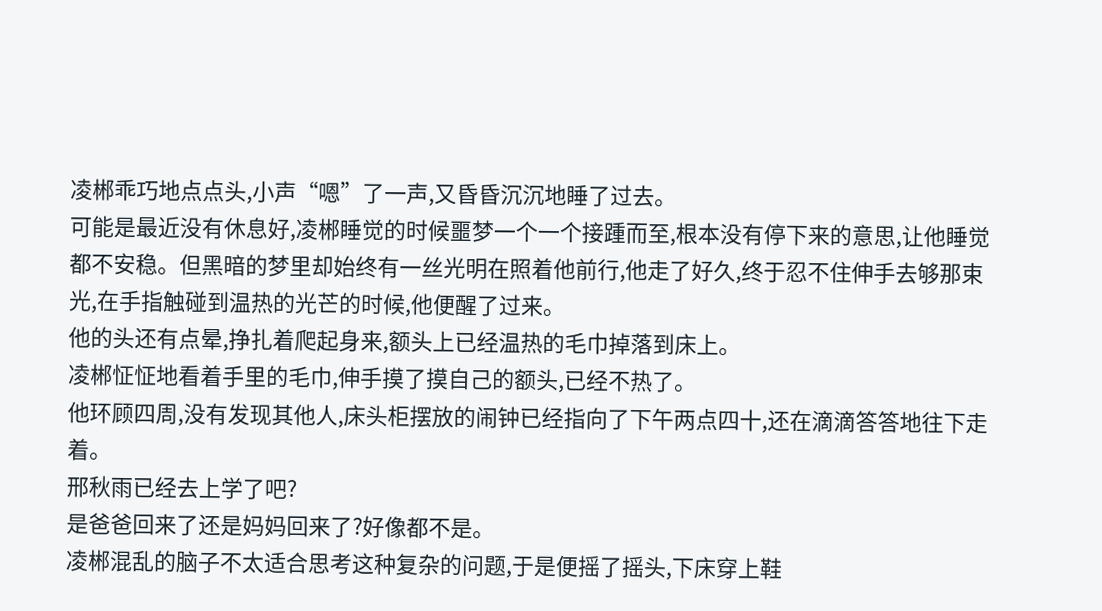凌郴乖巧地点点头,小声“嗯”了一声,又昏昏沉沉地睡了过去。
可能是最近没有休息好,凌郴睡觉的时候噩梦一个一个接踵而至,根本没有停下来的意思,让他睡觉都不安稳。但黑暗的梦里却始终有一丝光明在照着他前行,他走了好久,终于忍不住伸手去够那束光,在手指触碰到温热的光芒的时候,他便醒了过来。
他的头还有点晕,挣扎着爬起身来,额头上已经温热的毛巾掉落到床上。
凌郴怔怔地看着手里的毛巾,伸手摸了摸自己的额头,已经不热了。
他环顾四周,没有发现其他人,床头柜摆放的闹钟已经指向了下午两点四十,还在滴滴答答地往下走着。
邢秋雨已经去上学了吧?
是爸爸回来了还是妈妈回来了?好像都不是。
凌郴混乱的脑子不太适合思考这种复杂的问题,于是便摇了摇头,下床穿上鞋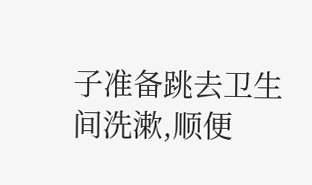子准备跳去卫生间洗漱,顺便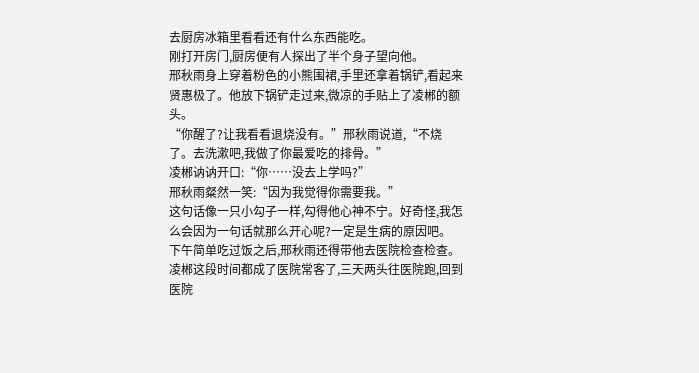去厨房冰箱里看看还有什么东西能吃。
刚打开房门,厨房便有人探出了半个身子望向他。
邢秋雨身上穿着粉色的小熊围裙,手里还拿着锅铲,看起来贤惠极了。他放下锅铲走过来,微凉的手贴上了凌郴的额头。
“你醒了?让我看看退烧没有。”邢秋雨说道,“不烧了。去洗漱吧,我做了你最爱吃的排骨。”
凌郴讷讷开口:“你……没去上学吗?”
邢秋雨粲然一笑:“因为我觉得你需要我。”
这句话像一只小勾子一样,勾得他心神不宁。好奇怪,我怎么会因为一句话就那么开心呢?一定是生病的原因吧。
下午简单吃过饭之后,邢秋雨还得带他去医院检查检查。
凌郴这段时间都成了医院常客了,三天两头往医院跑,回到医院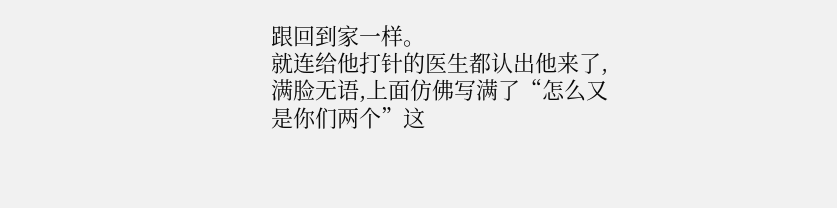跟回到家一样。
就连给他打针的医生都认出他来了,满脸无语,上面仿佛写满了“怎么又是你们两个”这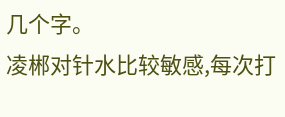几个字。
凌郴对针水比较敏感,每次打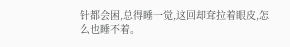针都会困,总得睡一觉,这回却耷拉着眼皮,怎么也睡不着。